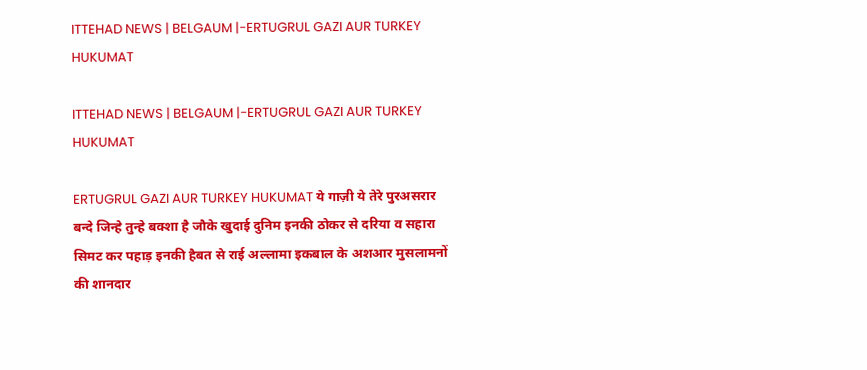ITTEHAD NEWS | BELGAUM |-ERTUGRUL GAZI AUR TURKEY HUKUMAT

ITTEHAD NEWS | BELGAUM |-ERTUGRUL GAZI AUR TURKEY HUKUMAT

ERTUGRUL GAZI AUR TURKEY HUKUMAT ये गाज़ी ये तेरे पुरअसरार बन्दे जिन्हे तुन्हे बक्शा है जौके खुदाई दुनिम इनकी ठोकर से दरिया व सहारा सिमट कर पहाड़ इनकी हैबत से राई अल्लामा इकबाल के अशआर मुसलामनों की शानदार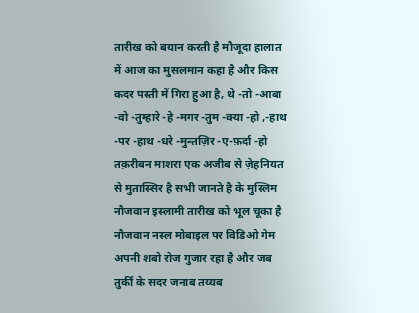तारीख को बयान करती है मौजूदा हालात में आज का मुसलमान कहा है और किस कदर पस्ती में गिरा हुआ है, थे -तो -आबा -वो -तुम्हारे -हे -मगर -तुम -क्या -हो ,-हाथ -पर -हाथ -धरे -मुन्तज़िर -ए-फ़र्दा -हो तक़रीबन माशरा एक अजीब से ज़ेहनियत से मुतास्सिर है सभी जानते है के मुस्लिम नौजवान इस्लामी तारीख को भूल चूका है नौजवान नस्ल मोबाइल पर विडिओ गेम अपनी शबो रोज गुजार रहा है और जब तुर्की के सदर जनाब तय्यब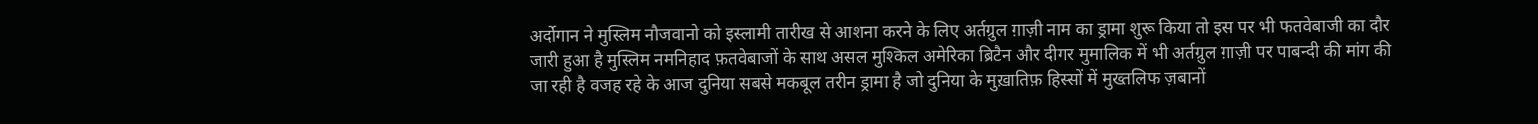अर्दोगान ने मुस्लिम नौजवानो को इस्लामी तारीख से आशना करने के लिए अर्तग्रुल ग़ाज़ी नाम का ड्रामा शुरू किया तो इस पर भी फतवेबाजी का दौर जारी हुआ है मुस्लिम नमनिहाद फ़तवेबाजों के साथ असल मुश्किल अमेरिका ब्रिटैन और दीगर मुमालिक में भी अर्तग्रुल ग़ाज़ी पर पाबन्दी की मांग की जा रही है वजह रहे के आज दुनिया सबसे मकबूल तरीन ड्रामा है जो दुनिया के मुख़ातिफ़ हिस्सों में मुख्तलिफ ज़बानों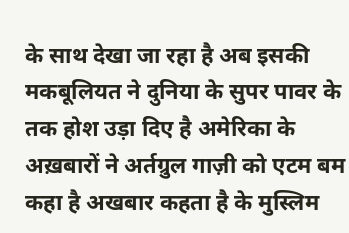के साथ देखा जा रहा है अब इसकी मकबूलियत ने दुनिया के सुपर पावर के तक होश उड़ा दिए है अमेरिका के अख़बारों ने अर्तग्रुल गाज़ी को एटम बम कहा है अखबार कहता है के मुस्लिम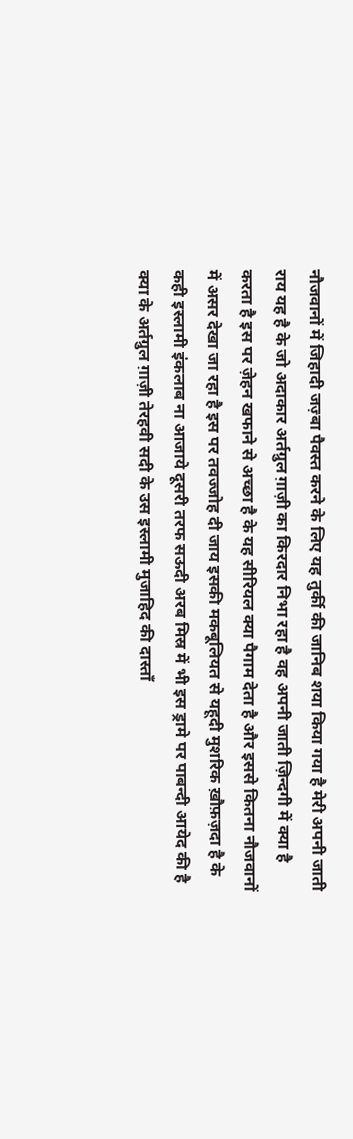नौजवानों में जिहादी जज़्बा पैवस्त करने के लिए यह तुर्की की जानिब शया किया गया है मेरी अपनी जाती राय यह है के जो अदाकार अर्तग्रुल ग़ाज़ी का किरदार निभा रहा है वह अपनी जाती ज़िन्दगी में क्या है करता है इस पर ज़ेहन खफाने से अच्छा है के यह सीरियल क्या पैगाम देता है और इससे कितना नौजवानों में असर देखा जा रहा है इस पर तवज्जोह दी जाय इसकी मकबूलियत से यहूदी मुशरिक ख़ौफ़ज़दा है के कही इस्लामी इंकलाब ना आजाये दूसरी तरफ सऊदी अरब मिस्र में भी इस ड्रामे पर पाबन्दी आयेद की है क्या के अर्तग्रुल ग़ाज़ी तेरहवी सदी के उस इस्लामी मुजाहिद की दास्ताँ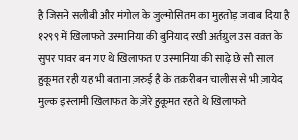है जिसने सलीबी और मंगोल के जुल्मोसितम का मुहतोड़ जवाब दिया है १२९९ में खिलाफते उस्मानिया की बुनियाद रखी अर्तग्रुल उस वक़्त के सुपर पावर बन गए थे खिलाफत ए उस्मानिया की साढ़े छे सौ साल हुकूमत रही यह भी बताना ज़रुई है के तक़रीबन चालीस से भी ज़ायेद मुल्क इस्लामी खिलाफत के ज़ेरे हुकूमत रहते थे खिलाफते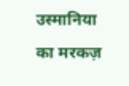उस्मानिया का मरकज़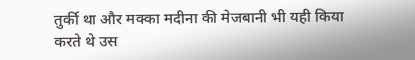तुर्की था और मक्का मदीना की मेजबानी भी यही किया करते थे उस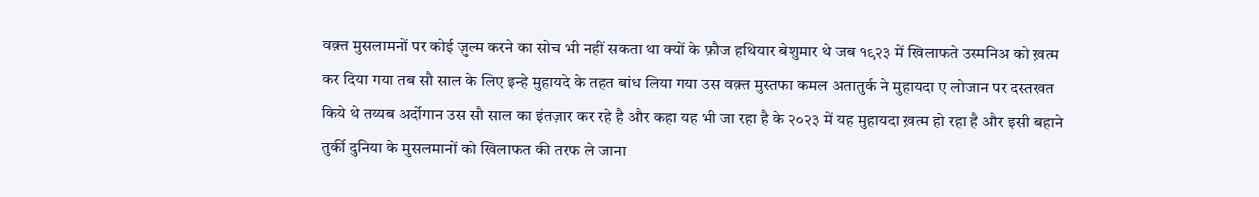वक़्त मुसलामनों पर कोई ज़ुल्म करने का सोच भी नहीं सकता था क्यों के फ़ौज हथियार बेशुमार थे जब १९२३ में खिलाफते उस्मनिअ को ख़त्म कर दिया गया तब सौ साल के लिए इन्हे मुहायदे के तहत बांध लिया गया उस वक़्त मुस्तफा कमल अतातुर्क ने मुहायदा ए लोजान पर दस्तखत किये थे तय्यब अर्दोगान उस सौ साल का इंतज़ार कर रहे है और कहा यह भी जा रहा है के २०२३ में यह मुहायदा ख़त्म हो रहा है और इसी बहाने तुर्की दुनिया के मुसलमानों को खिलाफत की तरफ ले जाना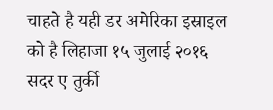चाहते है यही डर अमेरिका इस्राइल को है लिहाजा १५ जुलाई २०१६ सदर ए तुर्की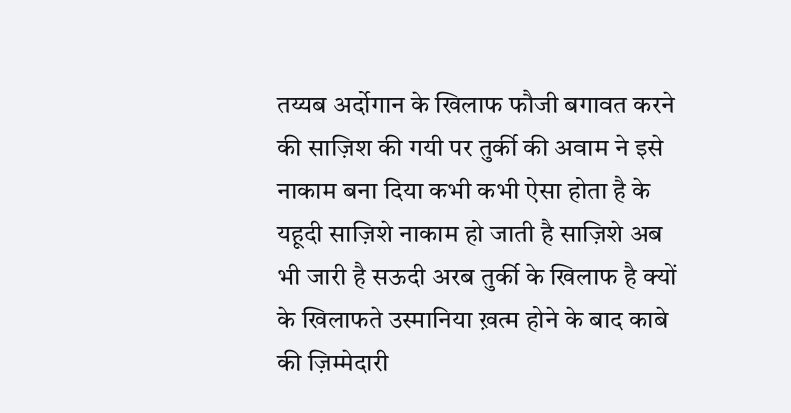तय्यब अर्दोगान के खिलाफ फौजी बगावत करने की साज़िश की गयी पर तुर्की की अवाम ने इसे नाकाम बना दिया कभी कभी ऐसा होता है के यहूदी साज़िशे नाकाम हो जाती है साज़िशे अब भी जारी है सऊदी अरब तुर्की के खिलाफ है क्यों के खिलाफते उस्मानिया ख़त्म होने के बाद काबे की ज़िम्मेदारी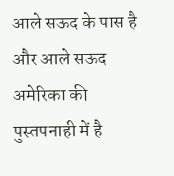आले सऊद के पास है और आले सऊद अमेरिका की पुस्तपनाही में है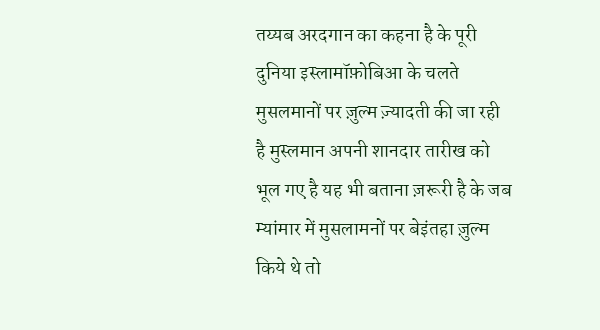तय्यब अरदगान का कहना है के पूरी दुनिया इस्लामॉफ़ोबिआ के चलते मुसलमानों पर ज़ुल्म ज़्यादती की जा रही है मुस्लमान अपनी शानदार तारीख को भूल गए है यह भी बताना ज़रूरी है के जब म्यांमार में मुसलामनों पर बेइंतहा ज़ुल्म किये थे तो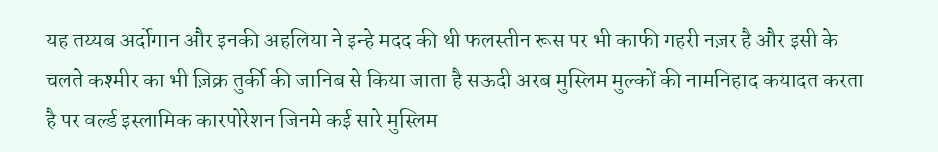यह तय्यब अर्दोगान और इनकी अहलिया ने इन्हे मदद की थी फलस्तीन रूस पर भी काफी गहरी नज़र है और इसी के चलते कश्मीर का भी ज़िक्र तुर्की की जानिब से किया जाता है सऊदी अरब मुस्लिम मुल्कों की नामनिहाद कयादत करता है पर वर्ल्ड इस्लामिक कारपोरेशन जिनमे कई सारे मुस्लिम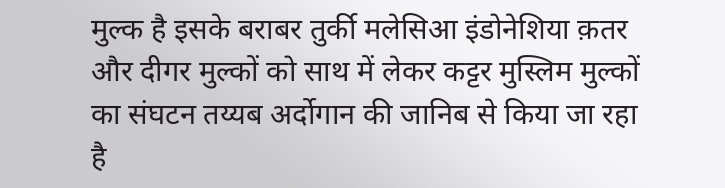मुल्क है इसके बराबर तुर्की मलेसिआ इंडोनेशिया क़तर और दीगर मुल्कों को साथ में लेकर कट्टर मुस्लिम मुल्कों का संघटन तय्यब अर्दोगान की जानिब से किया जा रहा है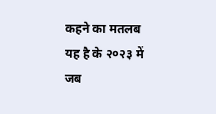कहने का मतलब यह है के २०२३ में जब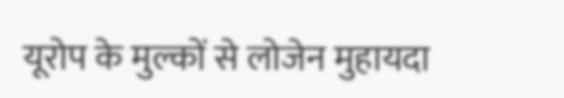यूरोप के मुल्कों से लोजेन मुहायदा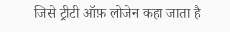जिसे ट्रीटी ऑफ़ लोजेन कहा जाता है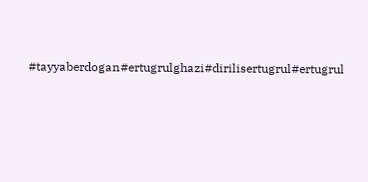#tayyaberdogan#ertugrulghazi#dirilisertugrul#ertugrul